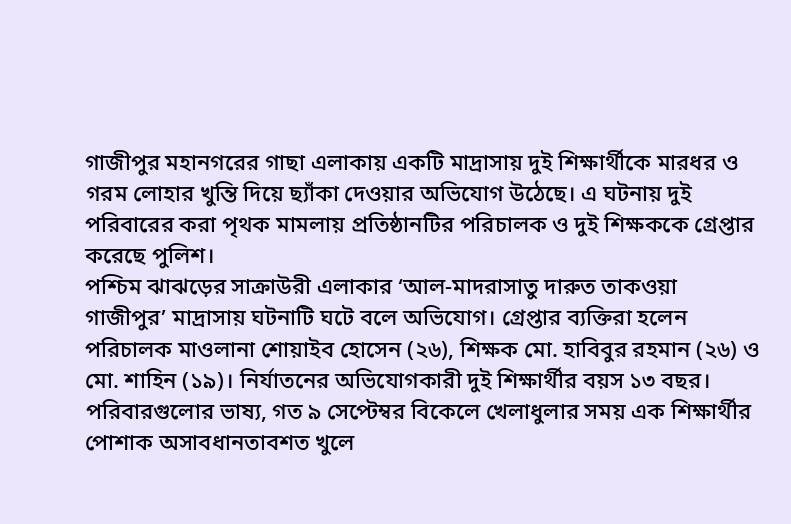গাজীপুর মহানগরের গাছা এলাকায় একটি মাদ্রাসায় দুই শিক্ষার্থীকে মারধর ও গরম লোহার খুন্তি দিয়ে ছ্যাঁকা দেওয়ার অভিযোগ উঠেছে। এ ঘটনায় দুই পরিবারের করা পৃথক মামলায় প্রতিষ্ঠানটির পরিচালক ও দুই শিক্ষককে গ্রেপ্তার করেছে পুলিশ।
পশ্চিম ঝাঝড়ের সাক্রাউরী এলাকার ‘আল-মাদরাসাতু দারুত তাকওয়া গাজীপুর’ মাদ্রাসায় ঘটনাটি ঘটে বলে অভিযোগ। গ্রেপ্তার ব্যক্তিরা হলেন পরিচালক মাওলানা শোয়াইব হোসেন (২৬), শিক্ষক মো. হাবিবুর রহমান (২৬) ও মো. শাহিন (১৯)। নির্যাতনের অভিযোগকারী দুই শিক্ষার্থীর বয়স ১৩ বছর।
পরিবারগুলোর ভাষ্য, গত ৯ সেপ্টেম্বর বিকেলে খেলাধুলার সময় এক শিক্ষার্থীর পোশাক অসাবধানতাবশত খুলে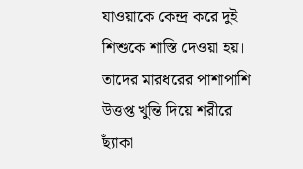যাওয়াকে কেন্দ্র করে দুই শিশুকে শাস্তি দেওয়া হয়। তাদের মারধরের পাশাপাশি উত্তপ্ত খুন্তি দিয়ে শরীরে ছ্যাঁকা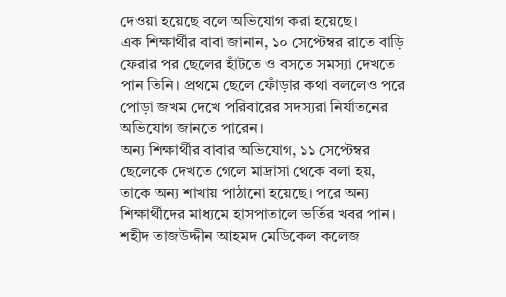দেওয়া হয়েছে বলে অভিযোগ করা হয়েছে।
এক শিক্ষার্থীর বাবা জানান, ১০ সেপ্টেম্বর রাতে বাড়ি ফেরার পর ছেলের হাঁটতে ও বসতে সমস্যা দেখতে পান তিনি। প্রথমে ছেলে ফোঁড়ার কথা বললেও পরে পোড়া জখম দেখে পরিবারের সদস্যরা নির্যাতনের অভিযোগ জানতে পারেন।
অন্য শিক্ষার্থীর বাবার অভিযোগ, ১১ সেপ্টেম্বর ছেলেকে দেখতে গেলে মাদ্রাসা থেকে বলা হয়, তাকে অন্য শাখায় পাঠানো হয়েছে। পরে অন্য শিক্ষার্থীদের মাধ্যমে হাসপাতালে ভর্তির খবর পান। শহীদ তাজউদ্দীন আহমদ মেডিকেল কলেজ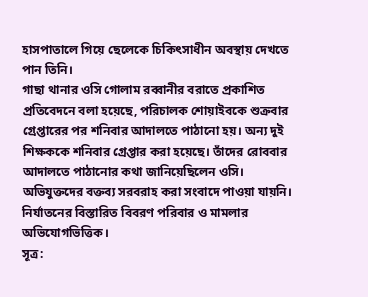হাসপাতালে গিয়ে ছেলেকে চিকিৎসাধীন অবস্থায় দেখতে পান তিনি।
গাছা থানার ওসি গোলাম রব্বানীর বরাতে প্রকাশিত প্রতিবেদনে বলা হয়েছে, পরিচালক শোয়াইবকে শুক্রবার গ্রেপ্তারের পর শনিবার আদালতে পাঠানো হয়। অন্য দুই শিক্ষককে শনিবার গ্রেপ্তার করা হয়েছে। তাঁদের রোববার আদালতে পাঠানোর কথা জানিয়েছিলেন ওসি।
অভিযুক্তদের বক্তব্য সরবরাহ করা সংবাদে পাওয়া যায়নি। নির্যাতনের বিস্তারিত বিবরণ পরিবার ও মামলার অভিযোগভিত্তিক।
সূত্র: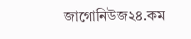জাগোনিউজ২৪.কম